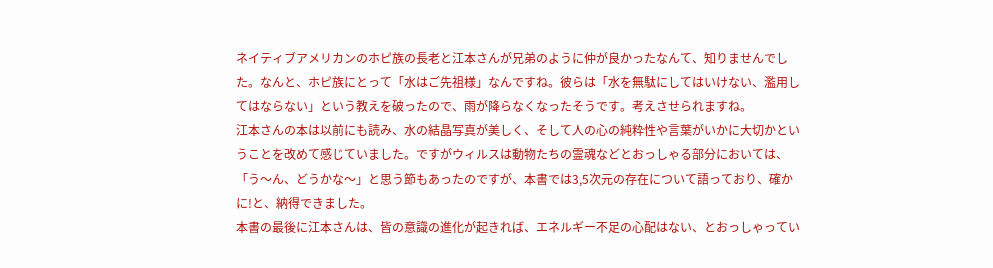ネイティブアメリカンのホピ族の長老と江本さんが兄弟のように仲が良かったなんて、知りませんでした。なんと、ホピ族にとって「水はご先祖様」なんですね。彼らは「水を無駄にしてはいけない、濫用してはならない」という教えを破ったので、雨が降らなくなったそうです。考えさせられますね。
江本さんの本は以前にも読み、水の結晶写真が美しく、そして人の心の純粋性や言葉がいかに大切かということを改めて感じていました。ですがウィルスは動物たちの霊魂などとおっしゃる部分においては、「う〜ん、どうかな〜」と思う節もあったのですが、本書では3,5次元の存在について語っており、確かに!と、納得できました。
本書の最後に江本さんは、皆の意識の進化が起きれば、エネルギー不足の心配はない、とおっしゃってい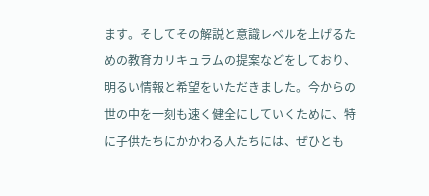ます。そしてその解説と意識レベルを上げるための教育カリキュラムの提案などをしており、明るい情報と希望をいただきました。今からの世の中を一刻も速く健全にしていくために、特に子供たちにかかわる人たちには、ぜひとも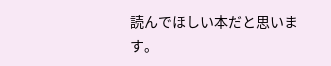読んでほしい本だと思います。